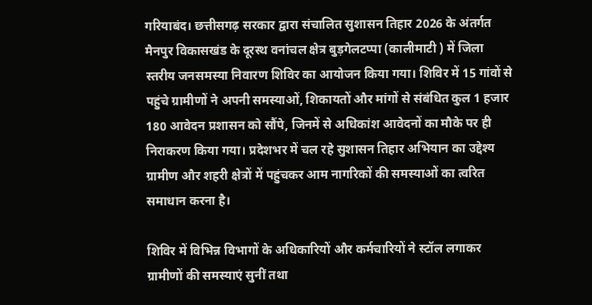गरियाबंद। छत्तीसगढ़ सरकार द्वारा संचालित सुशासन तिहार 2026 के अंतर्गत मैनपुर विकासखंड के दूरस्थ वनांचल क्षेत्र बुड़गेलटप्पा (कालीमाटी ) में जिला स्तरीय जनसमस्या निवारण शिविर का आयोजन किया गया। शिविर में 15 गांवों से पहुंचे ग्रामीणों ने अपनी समस्याओं, शिकायतों और मांगों से संबंधित कुल 1 हजार 180 आवेदन प्रशासन को सौंपे, जिनमें से अधिकांश आवेदनों का मौके पर ही निराकरण किया गया। प्रदेशभर में चल रहे सुशासन तिहार अभियान का उद्देश्य ग्रामीण और शहरी क्षेत्रों में पहुंचकर आम नागरिकों की समस्याओं का त्वरित समाधान करना है।

शिविर में विभिन्न विभागों के अधिकारियों और कर्मचारियों ने स्टॉल लगाकर ग्रामीणों की समस्याएं सुनीं तथा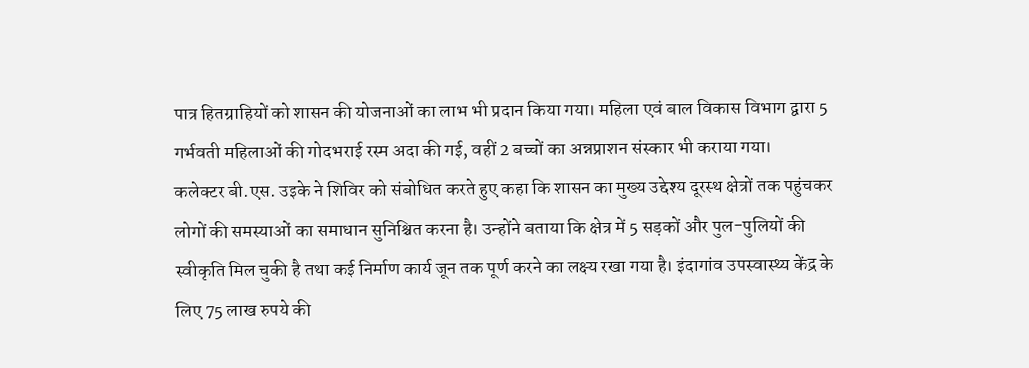पात्र हितग्राहियों को शासन की योजनाओं का लाभ भी प्रदान किया गया। महिला एवं बाल विकास विभाग द्वारा 5 गर्भवती महिलाओं की गोदभराई रस्म अदा की गई, वहीं 2 बच्चों का अन्नप्राशन संस्कार भी कराया गया।
कलेक्टर बी.एस. उइके ने शिविर को संबोधित करते हुए कहा कि शासन का मुख्य उद्देश्य दूरस्थ क्षेत्रों तक पहुंचकर लोगों की समस्याओं का समाधान सुनिश्चित करना है। उन्होंने बताया कि क्षेत्र में 5 सड़कों और पुल-पुलियों की स्वीकृति मिल चुकी है तथा कई निर्माण कार्य जून तक पूर्ण करने का लक्ष्य रखा गया है। इंदागांव उपस्वास्थ्य केंद्र के लिए 75 लाख रुपये की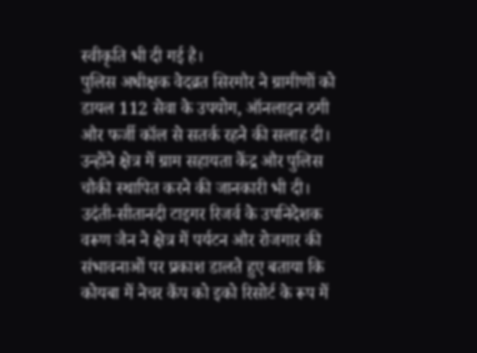स्वीकृति भी दी गई है।
पुलिस अधीक्षक वेदव्रत सिरमौर ने ग्रामीणों को डायल 112 सेवा के उपयोग, ऑनलाइन ठगी और फर्जी कॉल से सतर्क रहने की सलाह दी। उन्होंने क्षेत्र में ग्राम सहायता केंद्र और पुलिस चौकी स्थापित करने की जानकारी भी दी।
उदंती-सीतानदी टाइगर रिजर्व के उपनिदेशक वरूण जैन ने क्षेत्र में पर्यटन और रोजगार की संभावनाओं पर प्रकाश डालते हुए बताया कि कोयबा में नेचर कैंप को इको रिसोर्ट के रूप में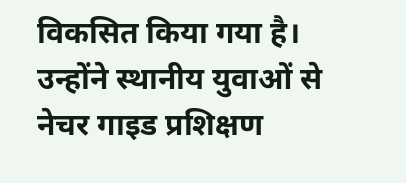विकसित किया गया है। उन्होंने स्थानीय युवाओं से नेचर गाइड प्रशिक्षण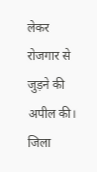लेकर रोजगार से जुड़ने की अपील की।
जिला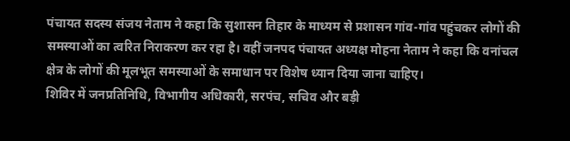पंचायत सदस्य संजय नेताम ने कहा कि सुशासन तिहार के माध्यम से प्रशासन गांव-गांव पहुंचकर लोगों की समस्याओं का त्वरित निराकरण कर रहा है। वहीं जनपद पंचायत अध्यक्ष मोहना नेताम ने कहा कि वनांचल क्षेत्र के लोगों की मूलभूत समस्याओं के समाधान पर विशेष ध्यान दिया जाना चाहिए।
शिविर में जनप्रतिनिधि, विभागीय अधिकारी, सरपंच, सचिव और बड़ी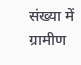संख्या में ग्रामीण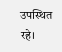उपस्थित रहे।